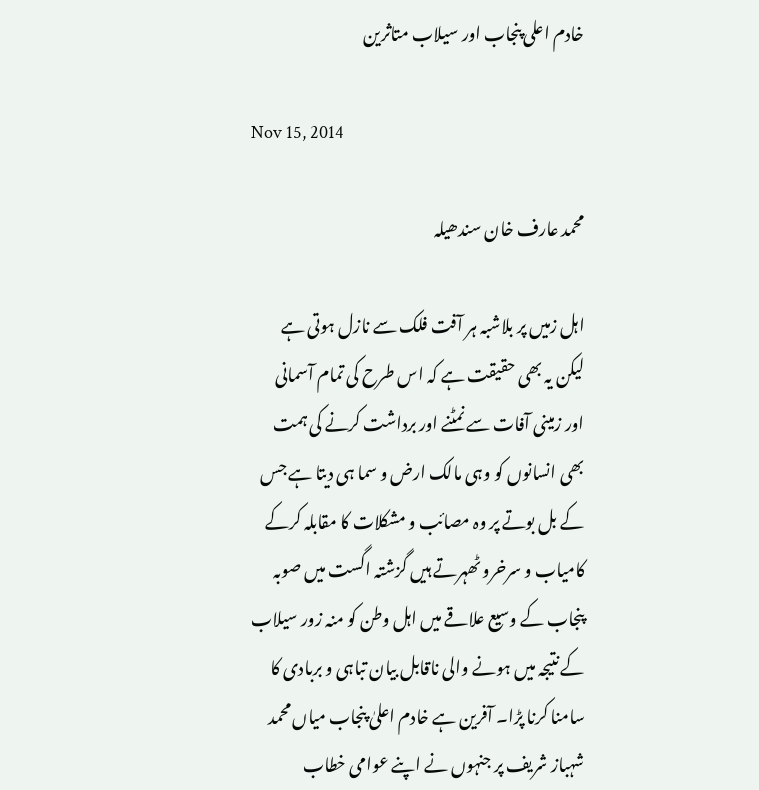خادم اعلی پنجاب اور سیلاب متاثرین

Nov 15, 2014

محمد عارف خان سندھیلہ

اہل زمیں پر بلاشبہ ہر آفت فلک سے نازل ہوتی ہے لیکن یہ بھی حقیقت ہے کہ اس طرح کی تمام آسمانی اور زمینی آفات سے نمٹنے اور برداشت کرنے کی ہمت بھی انسانوں کو وہی مالک ارض و سما ہی دیتا ہے جس کے بل بوتے پر وہ مصائب و مشکلات کا مقابلہ کرکے کامیاب و سرخرو ٹھہرتے ہیں گزشتہ اگست میں صوبہ پنجاب کے وسیع علاقے میں اہل وطن کو منہ زور سیلاب کے نتیجہ میں ہونے والی ناقابل بیان تباہی و بربادی کا سامنا کرنا پڑا۔ آفرین ہے خادم اعلیٰ پنجاب میاں محمد شہباز شریف پر جنہوں نے اپنے عوامی خطاب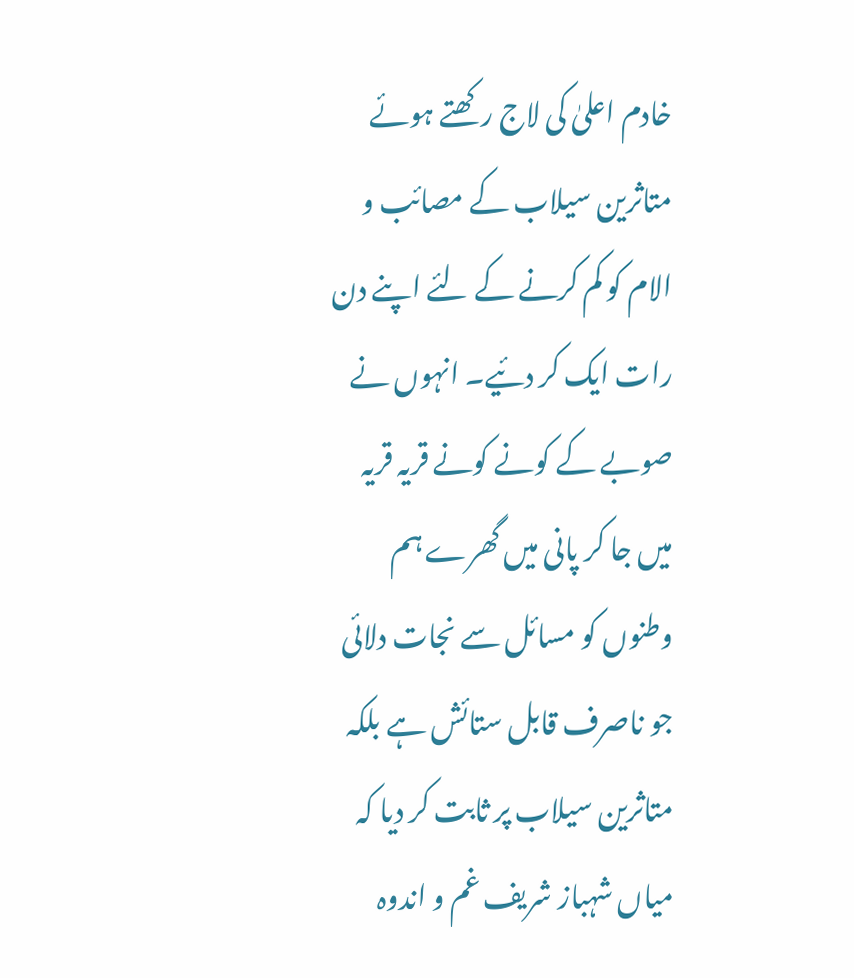خادم اعلیٰ کی لاج رکھتے ہوئے متاثرین سیلاب کے مصائب و الام کو کم کرنے کے لئے اپنے دن رات ایک کر دئیے۔ انہوں نے صوبے کے کونے کونے قریہ قریہ میں جا کر پانی میں گھرے ہم وطنوں کو مسائل سے نجات دلائی جو ناصرف قابل ستائش ہے بلکہ متاثرین سیلاب پر ثابت کر دیا کہ میاں شہباز شریف غم و اندوہ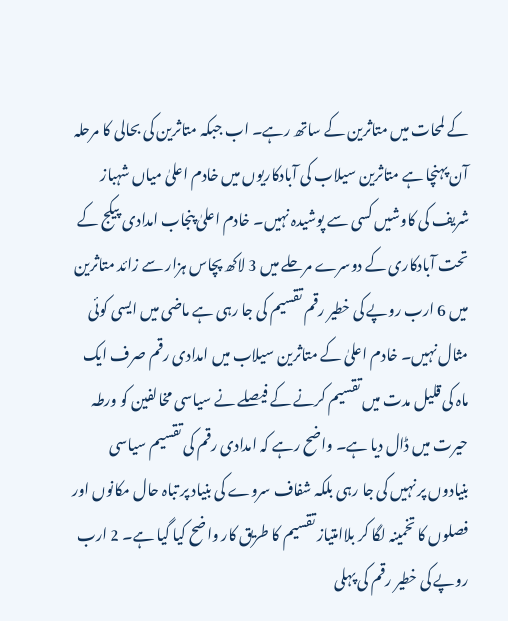کے لمحات میں متاثرین کے ساتھ رہے۔ اب جبکہ متاثرین کی بحالی کا مرحلہ آن پہنچا ہے متاثرین سیلاب کی آبادکاریوں میں خادم اعلیٰ میاں شہباز شریف کی کاوشیں کسی سے پوشیدہ نہیں۔ خادم اعلیٰ پنجاب امدادی پیکج کے تحت آبادکاری کے دوسرے مرحلے میں 3 لاکھ پچاس ہزار سے زائد متاثرین میں 6 ارب روپے کی خطیر رقم تقسیم کی جا رہی ہے ماضی میں ایسی کوئی مثال نہیں۔ خادم اعلیٰ کے متاثرین سیلاب میں امدادی رقم صرف ایک ماہ کی قلیل مدت میں تقسیم کرنے کے فیصلے نے سیاسی مخالفین کو ورطہ حیرت میں ڈال دیا ہے۔ واضح رہے کہ امدادی رقم کی تقسیم سیاسی بنیادوں پر نہیں کی جا رہی بلکہ شفاف سروے کی بنیاد پر تباہ حال مکانوں اور فصلوں کا تخمینہ لگا کر بلاامتیاز تقسیم کا طریق کار واضح کیا گیا ہے۔ 2 ارب روپے کی خطیر رقم کی پہلی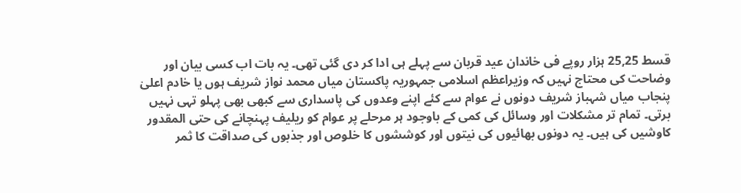قسط 25,25 ہزار روپے فی خاندان عید قربان سے پہلے ہی ادا کر دی گئی تھی۔ یہ بات اب کسی بیان اور وضاحت کی محتاج نہیں کہ وزیراعظم اسلامی جمہوریہ پاکستان میاں محمد نواز شریف ہوں یا خادم اعلیٰ پنجاب میاں شہباز شریف دونوں نے عوام سے کئے اپنے وعدوں کی پاسداری سے کبھی بھی پہلو تہی نہیں برتی۔ تمام تر مشکلات اور وسائل کی کمی کے باوجود ہر مرحلے پر عوام کو ریلیف پہنچانے کی حتی المقدور کاوشیں کی ہیں۔ یہ دونوں بھائیوں کی نیتوں اور کوششوں کا خلوص اور جذبوں کی صداقت کا ثمر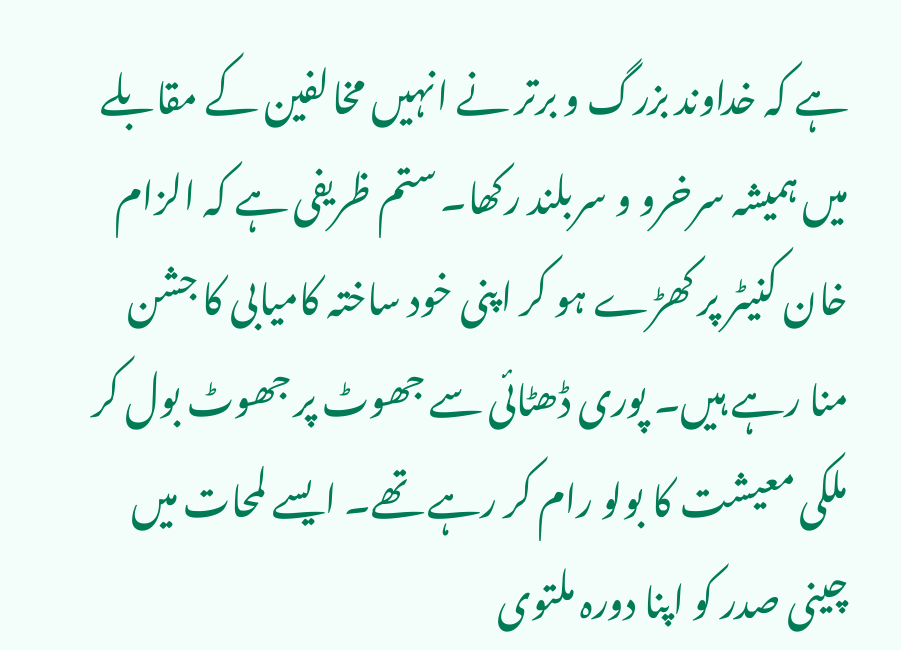ہے کہ خداوند بزرگ و برتر نے انہیں مخالفین کے مقابلے میں ہمیشہ سرخرو و سربلند رکھا۔ ستم ظریفی ہے کہ الزام خان کنیٹر پر کھڑے ہو کر اپنی خود ساختہ کامیابی کا جشن منا رہے ہیں۔ پوری ڈھٹائی سے جھوٹ پر جھوٹ بول کر ملکی معیشت کا بولو رام کر رہے تھے۔ ایسے لمحات میں چینی صدر کو اپنا دورہ ملتوی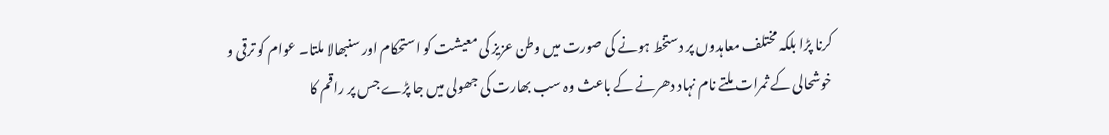کرنا پڑا بلکہ مختلف معاہدوں پر دستخط ہونے کی صورت میں وطن عزیز کی معیشت کو استحکام اور سنبھالا ملتا۔ عوام کو ترقی و خوشحالی کے ثمرات ملتے نام نہاد دھرنے کے باعث وہ سب بھارت کی جھولی میں جا پڑے جس پر راقم کا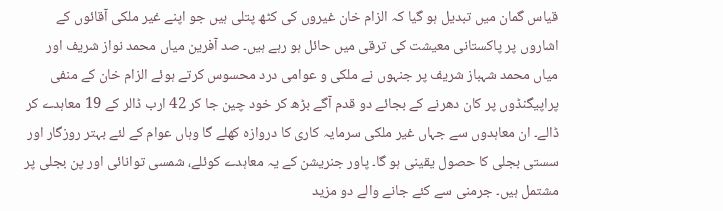قیاس گمان میں تبدیل ہو گیا کہ الزام خان غیروں کی کٹھ پتلی ہیں جو اپنے غیر ملکی آقائوں کے اشاروں پر پاکستانی معیشت کی ترقی میں حائل ہو رہے ہیں۔ صد آفرین میاں محمد نواز شریف اور میاں محمد شہباز شریف پر جنہوں نے ملکی و عوامی درد محسوس کرتے ہوئے الزام خان کے منفی پراپیگنڈوں پر کان دھرنے کے بجائے دو قدم آگے بڑھ کر خود چین جا کر 42 ارب ڈالر کے 19 معاہدے کر ڈالے۔ ان معاہدوں سے جہاں غیر ملکی سرمایہ کاری کا دروازہ کھلے گا وہاں عوام کے لئے بہتر روزگار اور سستی بجلی کا حصول یقینی ہو گا۔ پاور جنریشن کے یہ معاہدے کوئلے، شمسی توانائی اور پن بجلی پر مشتمل ہیں۔ جرمنی سے کئے جانے والے دو مزید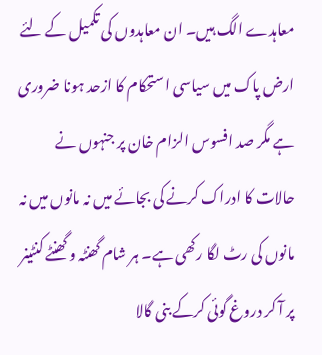معاہدے الگ ہیں۔ ان معاہدوں کی تکمیل کے لئے ارض پاک میں سیاسی استحکام کا ازحد ہونا ضروری ہے مگر صد افسوس الزام خان پر جنہوں نے حالات کا ادراک کرنے کی بجائے میں نہ مانوں میں نہ مانوں کی رٹ لگا رکھی ہے۔ ہر شام گھنٹہ و گھنٹے کنٹینر پر آ کر دروغ گوئی کرکے بنی گالا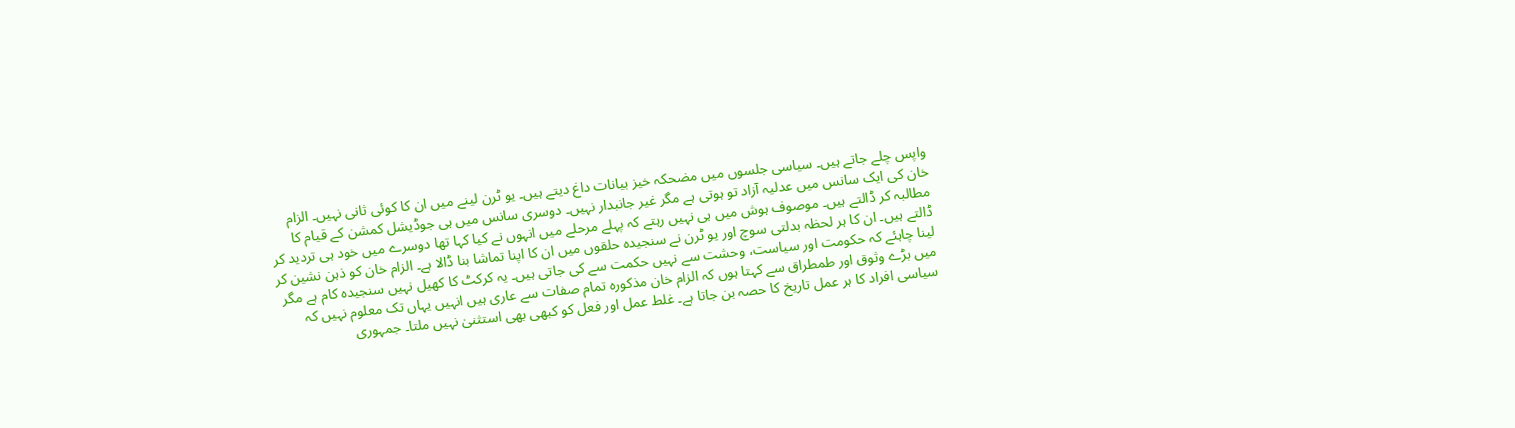واپس چلے جاتے ہیں۔ سیاسی جلسوں میں مضحکہ خیز بیانات داغ دیتے ہیں۔ یو ٹرن لینے میں ان کا کوئی ثانی نہیں۔ الزام خان کی ایک سانس میں عدلیہ آزاد تو ہوتی ہے مگر غیر جانبدار نہیں۔ دوسری سانس میں ہی جوڈیشل کمشن کے قیام کا مطالبہ کر ڈالتے ہیں۔ موصوف ہوش میں ہی نہیں رہتے کہ پہلے مرحلے میں انہوں نے کیا کہا تھا دوسرے میں خود ہی تردید کر ڈالتے ہیں۔ ان کا ہر لحظہ بدلتی سوچ اور یو ٹرن نے سنجیدہ حلقوں میں ان کا اپنا تماشا بنا ڈالا ہے۔ الزام خان کو ذہن نشین کر لینا چاہئے کہ حکومت اور سیاست، وحشت سے نہیں حکمت سے کی جاتی ہیں۔ یہ کرکٹ کا کھیل نہیں سنجیدہ کام ہے مگر میں بڑے وثوق اور طمطراق سے کہتا ہوں کہ الزام خان مذکورہ تمام صفات سے عاری ہیں انہیں یہاں تک معلوم نہیں کہ سیاسی افراد کا ہر عمل تاریخ کا حصہ بن جاتا ہے۔ غلط عمل اور فعل کو کبھی بھی استثنیٰ نہیں ملتا۔ جمہوری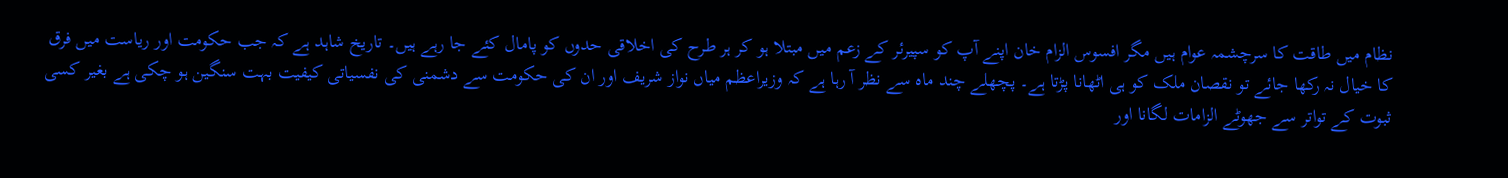نظام میں طاقت کا سرچشمہ عوام ہیں مگر افسوس الزام خان اپنے آپ کو سپیرئر کے زعم میں مبتلا ہو کر ہر طرح کی اخلاقی حدوں کو پامال کئے جا رہے ہیں۔ تاریخ شاہد ہے کہ جب حکومت اور ریاست میں فرق کا خیال نہ رکھا جائے تو نقصان ملک کو ہی اٹھانا پڑتا ہے۔ پچھلے چند ماہ سے نظر آ رہا ہے کہ وزیراعظم میاں نواز شریف اور ان کی حکومت سے دشمنی کی نفسیاتی کیفیت بہت سنگین ہو چکی ہے بغیر کسی ثبوت کے تواتر سے جھوٹے الزامات لگانا اور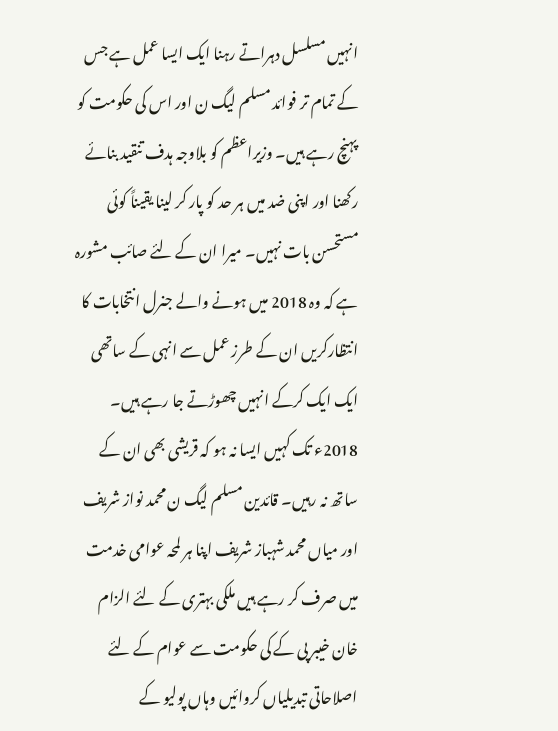انہیں مسلسل دہراتے رہنا ایک ایسا عمل ہے جس کے تمام تر فوائد مسلم لیگ ن اور اس کی حکومت کو پہنچ رہے ہیں۔ وزیراعظم کو بلاوجہ ہدف تنقید بنائے رکھنا اور اپنی ضد میں ہر حد کو پار کر لینا یقیناً کوئی مستحسن بات نہیں۔ میرا ان کے لئے صائب مشورہ ہے کہ وہ 2018 میں ہونے والے جنرل انتخابات کا انتظارکریں ان کے طرز عمل سے انہی کے ساتھی ایک ایک کرکے انہیں چھوڑتے جا رہے ہیں۔ 2018ء تک کہیں ایسا نہ ہو کہ قریشی بھی ان کے ساتھ نہ رہیں۔ قائدین مسلم لیگ ن محمد نواز شریف اور میاں محمد شہباز شریف اپنا ہر لمحہ عوامی خدمت میں صرف کر رہے ہیں ملکی بہتری کے لئے الزام خان خیبر پی کے کی حکومت سے عوام کے لئے اصلاحاتی تبدیلیاں کروائیں وہاں پولیو کے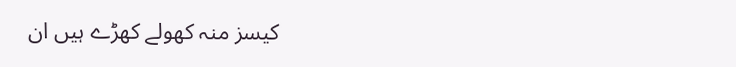کیسز منہ کھولے کھڑے ہیں ان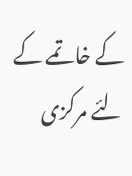کے خاتمے کے لئے مرکزی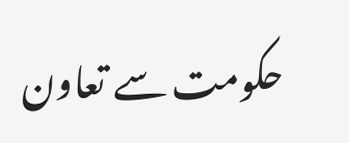حکومت سے تعاون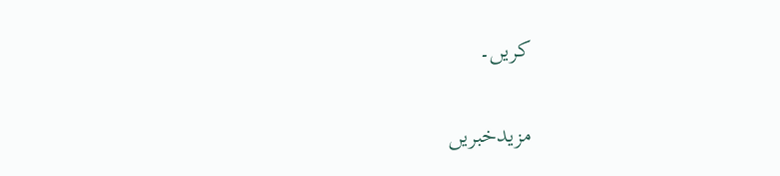کریں۔

مزیدخبریں